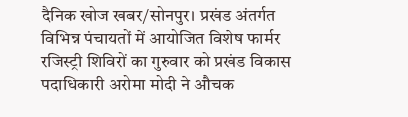दैनिक खोज खबर/सोनपुर। प्रखंड अंतर्गत विभिन्न पंचायतों में आयोजित विशेष फार्मर रजिस्ट्री शिविरों का गुरुवार को प्रखंड विकास पदाधिकारी अरोमा मोदी ने औचक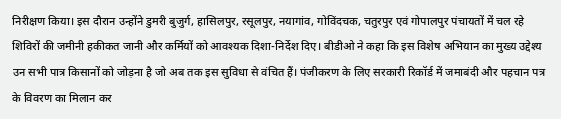निरीक्षण किया। इस दौरान उन्होंने डुमरी बुजुर्ग, हासिलपुर, रसूलपुर, नयागांव, गोविंदचक, चतुरपुर एवं गोपालपुर पंचायतों में चल रहे शिविरों की जमीनी हकीकत जानी और कर्मियों को आवश्यक दिशा-निर्देश दिए। बीडीओ ने कहा कि इस विशेष अभियान का मुख्य उद्देश्य उन सभी पात्र किसानों को जोड़ना है जो अब तक इस सुविधा से वंचित हैं। पंजीकरण के लिए सरकारी रिकॉर्ड में जमाबंदी और पहचान पत्र के विवरण का मिलान कर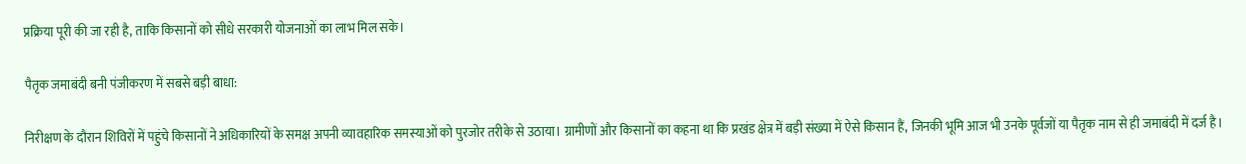प्रक्रिया पूरी की जा रही है, ताकि किसानों को सीधे सरकारी योजनाओं का लाभ मिल सके।

पैतृक जमाबंदी बनी पंजीकरण में सबसे बड़ी बाधा:

निरीक्षण के दौरान शिविरों में पहुंचे किसानों ने अधिकारियों के समक्ष अपनी व्यावहारिक समस्याओं को पुरजोर तरीके से उठाया। ग्रामीणों और किसानों का कहना था कि प्रखंड क्षेत्र में बड़ी संख्या में ऐसे किसान हैं, जिनकी भूमि आज भी उनके पूर्वजों या पैतृक नाम से ही जमाबंदी में दर्ज है।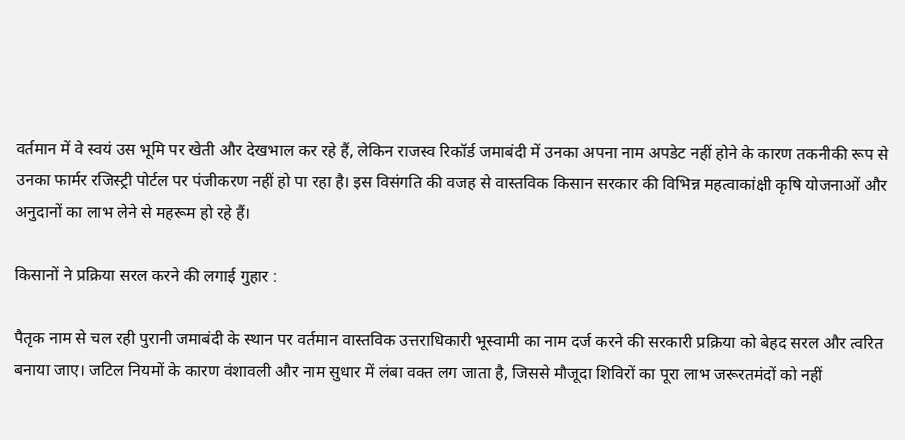वर्तमान में वे स्वयं उस भूमि पर खेती और देखभाल कर रहे हैं, लेकिन राजस्व रिकॉर्ड जमाबंदी में उनका अपना नाम अपडेट नहीं होने के कारण तकनीकी रूप से उनका फार्मर रजिस्ट्री पोर्टल पर पंजीकरण नहीं हो पा रहा है। इस विसंगति की वजह से वास्तविक किसान सरकार की विभिन्न महत्वाकांक्षी कृषि योजनाओं और अनुदानों का लाभ लेने से महरूम हो रहे हैं।

किसानों ने प्रक्रिया सरल करने की लगाई गुहार :

पैतृक नाम से चल रही पुरानी जमाबंदी के स्थान पर वर्तमान वास्तविक उत्तराधिकारी भूस्वामी का नाम दर्ज करने की सरकारी प्रक्रिया को बेहद सरल और त्वरित बनाया जाए। जटिल नियमों के कारण वंशावली और नाम सुधार में लंबा वक्त लग जाता है, जिससे मौजूदा शिविरों का पूरा लाभ जरूरतमंदों को नहीं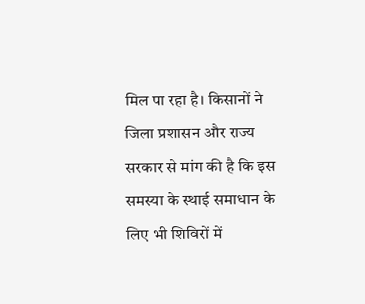मिल पा रहा है। किसानों ने जिला प्रशासन और राज्य सरकार से मांग की है कि इस समस्या के स्थाई समाधान के लिए भी शिविरों में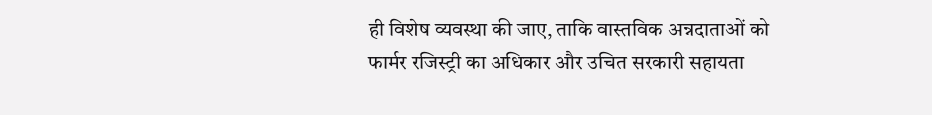ही विशेष व्यवस्था की जाए, ताकि वास्तविक अन्नदाताओं को फार्मर रजिस्ट्री का अधिकार और उचित सरकारी सहायता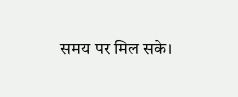समय पर मिल सके।